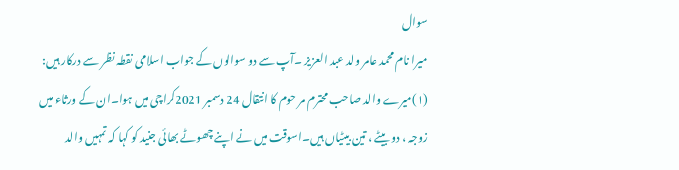سوال
میرا نام محمد عامر ولد عبد العزیز ۔آپ سے دو سوالوں کے جواب اسلامی نقطہ نظر سے درکار ہیں:
(۱)میرے والد صاحب محترم مر حوم کا انتقال 24 دسمبر 2021کراچی میں ہوا۔ان کے ورثاء میں زوجہ ، دو بیٹے ، تین بیٹیاں ہیں۔اسوقت میں نے اپنے چھوٹے بھائی جنید کو کہا کہ تمہیں والد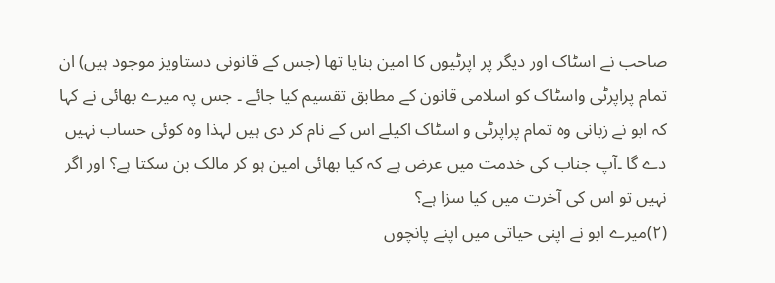صاحب نے اسٹاک اور دیگر پر اپرٹیوں کا امین بنایا تھا (جس کے قانونی دستاویز موجود ہیں) ان تمام پراپرٹی واسٹاک کو اسلامی قانون کے مطابق تقسیم کیا جائے ۔ جس پہ میرے بھائی نے کہا کہ ابو نے زبانی وہ تمام پراپرٹی و اسٹاک اکیلے اس کے نام کر دی ہیں لہذا وہ کوئی حساب نہیں دے گا ۔آپ جناب کی خدمت میں عرض ہے کہ کیا بھائی امین ہو کر مالک بن سکتا ہے؟ اور اگر نہیں تو اس کی آخرت میں کیا سزا ہے؟
(۲)میرے ابو نے اپنی حیاتی میں اپنے پانچوں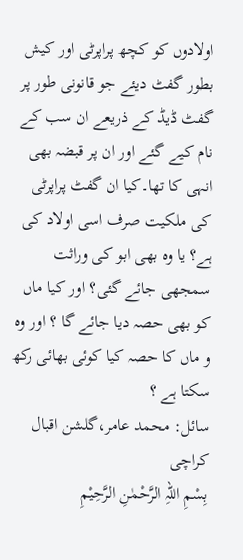اولادوں کو کچھ پراپرٹی اور کیش بطور گفٹ دیئے جو قانونی طور پر گفٹ ڈیڈ کے ذریعے ان سب کے نام کیے گئے اور ان پر قبضہ بھی انہی کا تھا۔کیا ان گفٹ پراپرٹی کی ملکیت صرف اسی اولاد کی ہے؟ یا وہ بھی ابو کی وراثت سمجھی جائے گئی؟ اور کیا ماں کو بھی حصہ دیا جائے گا ؟ اور وہ و ماں کا حصہ کیا کوئی بھائی رکھ سکتا ہے ؟
سائل: محمد عامر،گلشن اقبال کراچی
بِسْمِ اللہِ الرَّحْمٰنِ الرَّحِيْمِ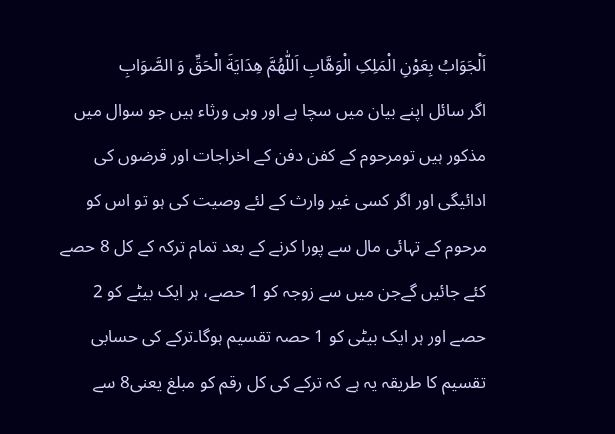اَلْجَوَابُ بِعَوْنِ الْمَلِکِ الْوَھَّابِ اَللّٰھُمَّ ھِدَايَةَ الْحَقِّ وَ الصَّوَابِ
اگر سائل اپنے بیان میں سچا ہے اور وہی ورثاء ہیں جو سوال میں مذکور ہیں تومرحوم کے کفن دفن کے اخراجات اور قرضوں کی ادائیگی اور اگر کسی غیر وارث کے لئے وصیت کی ہو تو اس کو مرحوم کے تہائی مال سے پورا کرنے کے بعد تمام ترکہ کے کل 8 حصے کئے جائیں گےجن میں سے زوجہ کو 1 حصے، ہر ایک بیٹے کو 2 حصے اور ہر ایک بیٹی کو 1 حصہ تقسیم ہوگا۔ترکے کی حسابی تقسیم کا طریقہ یہ ہے کہ ترکے کی کل رقم کو مبلغ یعنی8 سے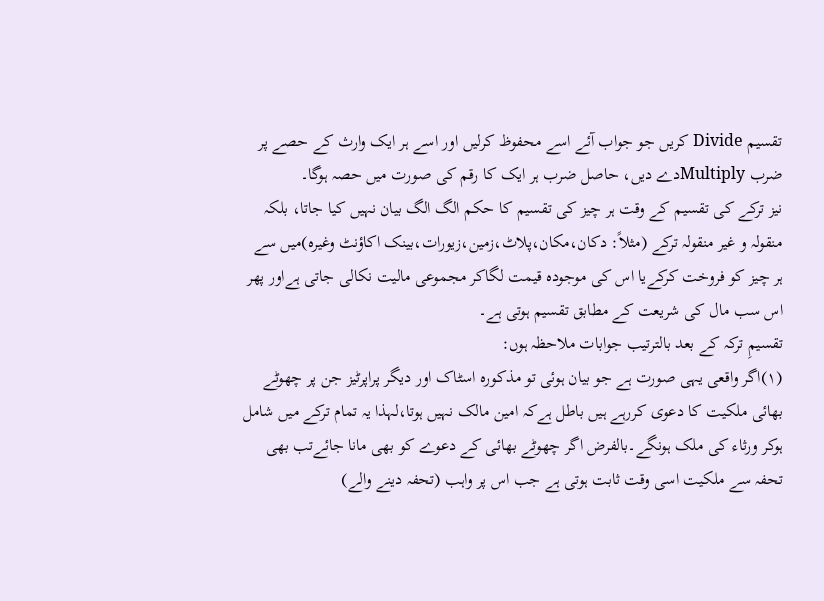تقسیم Divide کریں جو جواب آئے اسے محفوظ کرلیں اور اسے ہر ایک وارث کے حصے پر ضرب Multiplyدے دیں، حاصل ضرب ہر ایک کا رقم کی صورت میں حصہ ہوگا۔
نیز ترکے کی تقسیم کے وقت ہر چیز کی تقسیم کا حکم الگ الگ بیان نہیں کیا جاتا، بلکہ منقولہ و غیر منقولہ ترکے (مثلاً: دکان،مکان،پلاٹ،زمین،زیورات،بینک اکاؤنٹ وغیرہ)میں سے ہر چیز کو فروخت کرکےیا اس کی موجودہ قیمت لگاکر مجموعی مالیت نکالی جاتی ہےاور پھر اس سب مال کی شریعت کے مطابق تقسیم ہوتی ہے۔
تقسیمِ ترکہ کے بعد بالترتیب جوابات ملاحظہ ہوں:
(۱)اگر واقعی یہی صورت ہے جو بیان ہوئی تو مذکورہ اسٹاک اور دیگر پراپرٹیز جن پر چھوٹے بھائی ملکیت کا دعوی کررہے ہیں باطل ہےکہ امین مالک نہیں ہوتا،لہذا یہ تمام ترکے میں شامل ہوکر ورثاء کی ملک ہونگے۔بالفرض اگر چھوٹے بھائی کے دعوے کو بھی مانا جائےتب بھی تحفہ سے ملکیت اسی وقت ثابت ہوتی ہے جب اس پر واہب (تحفہ دینے والے)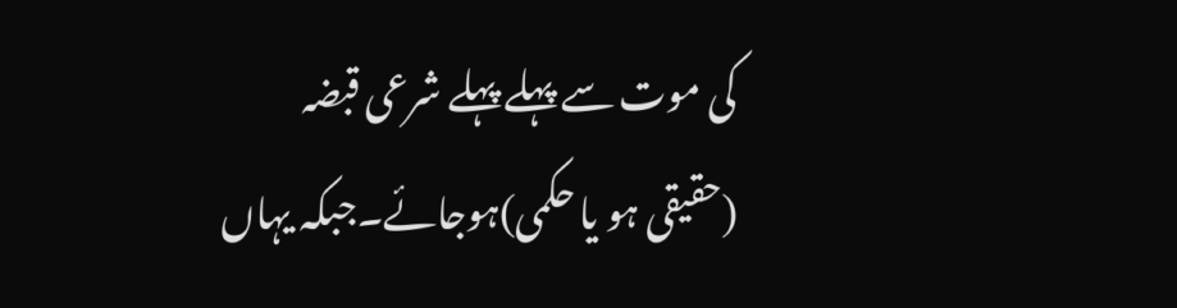کی موت سے پہلے پہلے شرعی قبضہ (حقیقی ہو یا حکمی)ہوجائے۔جبکہ یہاں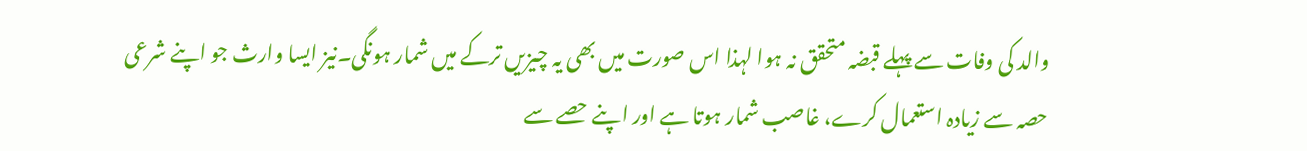والد کی وفات سے پہلے قبضہ متحقق نہ ہوا لہذا اس صورت میں بھی یہ چیزیں ترکے میں شمار ہونگی۔نیز ایسا وارث جو اپنے شرعی حصہ سے زیادہ استعمال کرے، غاصب شمار ہوتا ہے اور اپنے حصے سے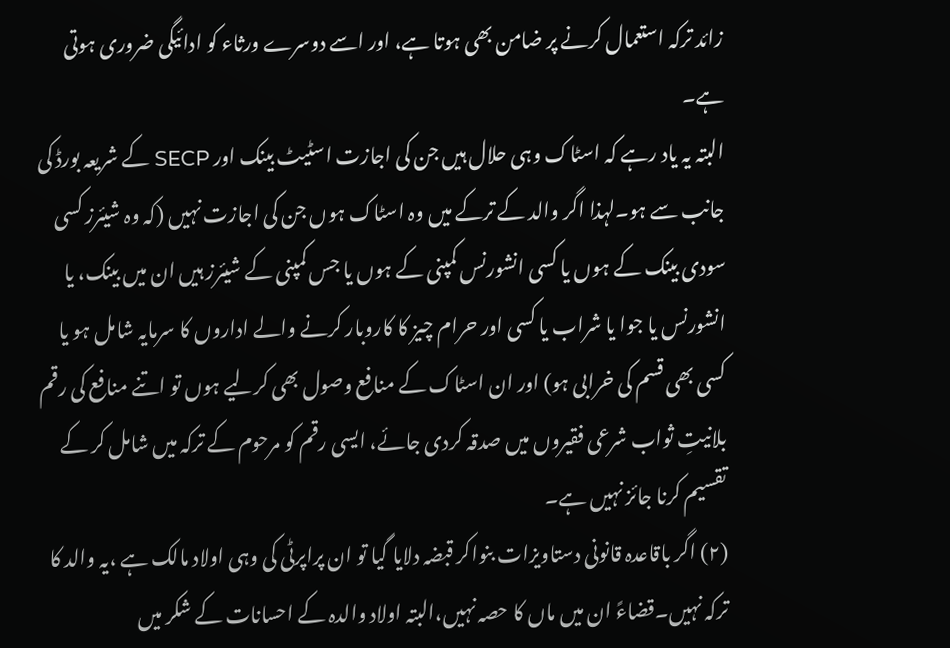زائد ترکہ استعمال کرنے پر ضامن بھی ہوتا ہے، اور اسے دوسرے ورثاء کو ادائیگی ضروری ہوتی ہے۔
البتہ یہ یاد رہے کہ اسٹاک وہی حلال ہیں جن کی اجازت اسٹیٹ بینک اور SECP کے شریعہ بورڈ کی جانب سے ہو۔لہذا اگر والد کے ترکے میں وہ اسٹاک ہوں جن کی اجازت نہیں (کہ وہ شیئرز کسی سودی بینک کے ہوں یا کسی انشورنس کمپنی کے ہوں یا جس کمپنی کے شیئرز ہیں ان میں بینک، یا انشورنس یا جوا یا شراب یا کسی اور حرام چیز کا کاروبار کرنے والے اداروں کا سرمایہ شامل ہو یا کسی بھی قسم کی خرابی ہو) اور ان اسٹاک کے منافع وصول بھی کرلیے ہوں تو اتنے منافع کی رقم بلانیتِ ثواب شرعی فقیروں میں صدقہ کردی جائے، ایسی رقم کو مرحوم کے ترکہ میں شامل کر کے تقسیم کرنا جائز نہیں ہے۔
(۲) اگر باقاعدہ قانونی دستاویزات بنواکر قبضہ دلایا گیا تو ان پراپرٹی کی وہی اولاد مالک ہے ،یہ والد کا ترکہ نہیں۔قضاءً ان میں ماں کا حصہ نہیں،البتہ اولاد والدہ کے احسانات کے شکر میں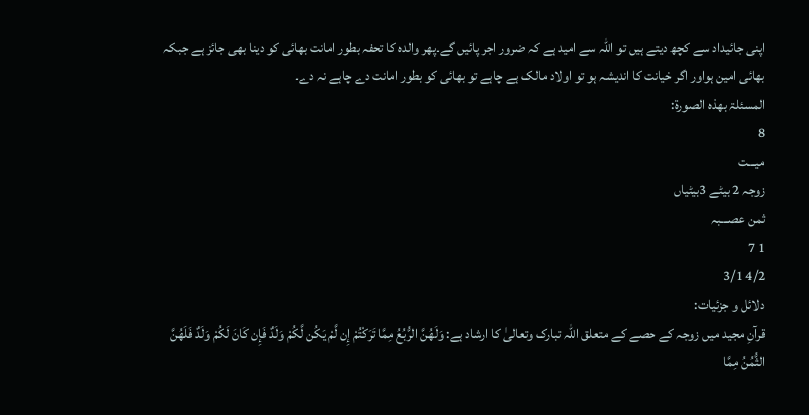اپنی جائیداد سے کچھ دیتے ہیں تو اللہ سے امید ہے کہ ضرور اجر پائیں گے۔پھر والدہ کا تحفہ بطور امانت بھائی کو دینا بھی جائز ہے جبکہ بھائی امین ہواور اگر خیانت کا اندیشہ ہو تو اولاد مالک ہے چاہے تو بھائی کو بطور امانت دے چاہے نہ دے۔
المسئلۃ بھذہ الصورۃ:
8
میـــت
زوجہ 2 بیٹے 3بیٹیاں
ثمن عصـــبہ
1 7
4/2 3/1
دلائل و جزئیات:
قرآنِ مجید میں زوجہ کے حصے کے متعلق اللہ تبارک وتعالیٰ کا ارشاد ہے: وَلَهُنَّ الرُّبُعُ مِمَّا تَرَكْتُمْ إِن لَّمْ يَكُن لَّكُمْ وَلَدٌ فَإِن كَانَ لَكُمْ وَلَدٌ فَلَهُنَّ الثُّمُنُ مِمَّا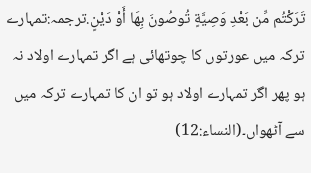تَرَكْتُم مِّن بَعْدِ وَصِيَّةٍ تُوصُونَ بِهَا أَوْ دَيْنٍ.ترجمہ:تمہارے ترکہ میں عورتوں کا چوتھائی ہے اگر تمہارے اولاد نہ ہو پھر اگر تمہارے اولاد ہو تو ان کا تمہارے ترکہ میں سے آٹھواں۔(النساء:12)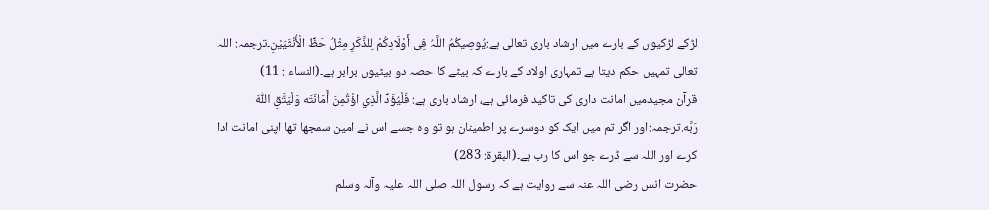لڑکے لڑکیوں کے بارے میں ارشاد باری تعالی ہے:یُوصِیکُمُ اللَّہُ فِی أَوْلَادِکُمْ لِلذَّکَرِ مِثْلُ حَظِّ الْأُنْثَیَیْنِ۔ترجمہ: اللہ تعالی تمہیں حکم دیتا ہے تمہاری اولاد کے بارے کہ بیٹے کا حصہ دو بیٹیوں برابر ہے۔(النساء : 11)
قرآن مجیدمیں امانت داری کی تاکید فرمائی ہے، ارشاد باری ہے: فَلْیُؤَدِّ الَّذِي اؤْتُمِنَ أَمَانَتَه وَلْیَتَّقِ اللّٰهَ رَبَّه.ترجمہ:اور اگر تم میں ایک کو دوسرے پر اطمینان ہو تو وہ جسے اس نے امین سمجھا تھا اپنی امانت ادا کرے اور اللہ سے ڈرے جو اس کا رب ہے۔(البقرة: 283)
حضرت انس رضی اللہ عنہ سے روایت ہے کہ رسول اللہ صلی اللہ علیہ وآلہ وسلم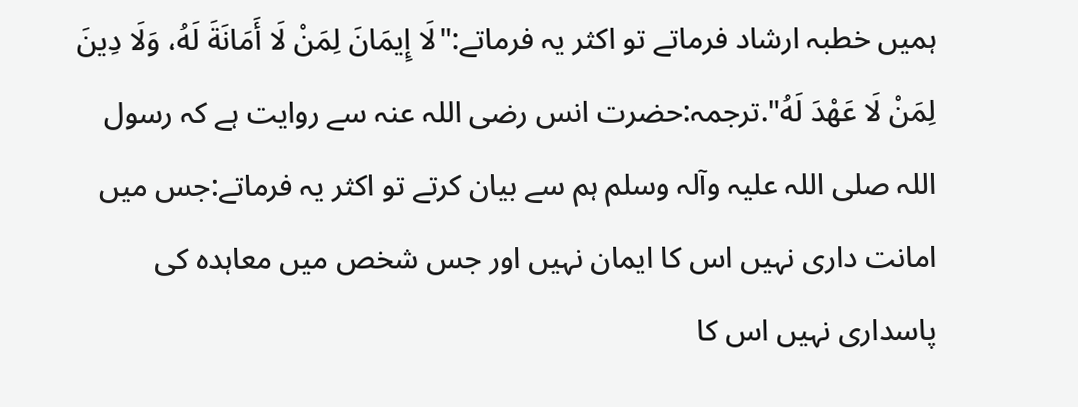ہمیں خطبہ ارشاد فرماتے تو اکثر یہ فرماتے:"لَا إِيمَانَ لِمَنْ لَا أَمَانَةَ لَهُ، وَلَا دِينَ لِمَنْ لَا عَهْدَ لَهُ".ترجمہ:حضرت انس رضی اللہ عنہ سے روایت ہے کہ رسول اللہ صلی اللہ علیہ وآلہ وسلم ہم سے بیان کرتے تو اکثر یہ فرماتے:جس میں امانت داری نہیں اس کا ایمان نہیں اور جس شخص میں معاہدہ کی پاسداری نہیں اس کا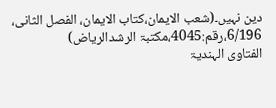دین نہیں۔(شعب الایمان،کتاب الایمان، الفصل الثانی، 6/196،رقم:4045،مکتبۃ الرشدالریاض)
الفتاوی الہندیۃ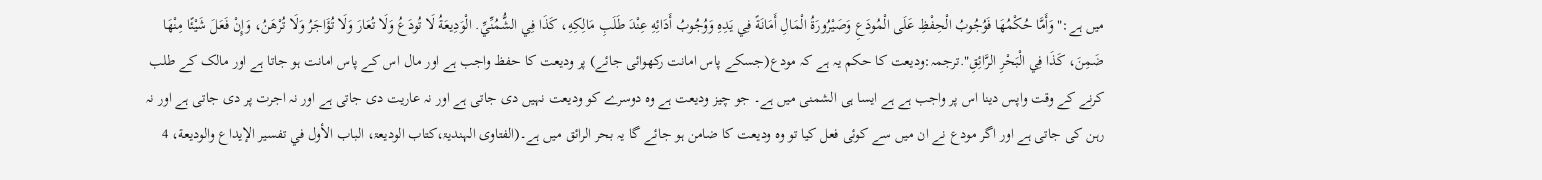میں ہے:"وَأَمَّا حُكْمُهَا فَوُجُوبُ الْحِفْظِ عَلَى الْمُودَعِ وَصَيْرُورَةُ الْمَالِ أَمَانَةً فِي يَدِهِ وَوُجُوبُ أَدَائِهِ عِنْدَ طَلَبِ مَالِكِهِ، كَذَا فِي الشُّمُنِّيِّ. الْوَدِيعَةُ لَا تُودَعُ وَلَا تُعَارَ وَلَا تُؤَاجَرُ وَلَا تُرْهَنُ، وَإِنْ فَعَلَ شَيْئًا مِنْهَا ضَمِنَ، كَذَا فِي الْبَحْرِ الرَّائِقِ".ترجمہ:ودیعت کا حکم یہ ہے کہ مودع(جسکے پاس امانت رکھوائی جائے) پر ودیعت کا حفظ واجب ہے اور مال اس کے پاس امانت ہو جاتا ہے اور مالک کے طلب کرنے کے وقت واپس دینا اس پر واجب ہے ہے ایسا ہی الشمنی میں ہے۔ جو چیز ودیعت ہے وہ دوسرے کو ودیعت نہیں دی جاتی ہے اور نہ عاریت دی جاتی ہے اور نہ اجرت پر دی جاتی ہے اور نہ رہن کی جاتی ہے اور اگر مودع نے ان میں سے کوئی فعل کیا تو وہ ودیعت کا ضامن ہو جائے گا یہ بحر الرائق میں ہے۔(الفتاوی الہندیۃ،کتاب الودیعۃ، الباب الأول في تفسير الإيداع والوديعة، 4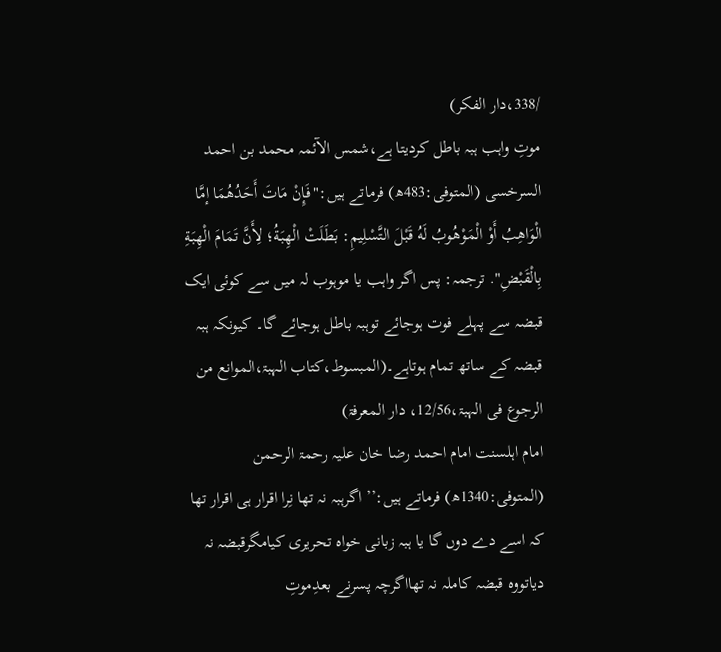/338،دار الفکر)
موتِ واہب ہبہ باطل کردیتا ہے،شمس الآئمہ محمد بن احمد السرخسی (المتوفی:483ھ) فرماتے ہیں:"فَإِنْ مَاتَ أَحَدُهُمَا إمَّا الْوَاهِبُ أَوْ الْمَوْهُوبُ لَهُ قَبْلَ التَّسْلِيمِ: بَطَلَتْ الْهِبَةُ؛ لِأَنَّ تَمَامَ الْهِبَةِ بِالْقَبْضِ". ترجمہ: پس اگر واہب یا موہوب لہ میں سے کوئی ایک قبضہ سے پہلے فوت ہوجائے توہبہ باطل ہوجائے گا۔ کیونکہ ہبہ قبضہ کے ساتھ تمام ہوتاہے۔(المبسوط،کتاب الہبۃ،الموانع من الرجوع فی الہبۃ،12/56، دار المعرفۃ)
امام اہلسنت امام احمد رضا خان علیہ رحمۃ الرحمن (المتوفی:1340ھ) فرماتے ہیں:’’اگرہبہ نہ تھا نِرا اقرار ہی اقرار تھا کہ اسے دے دوں گا یا ہبہ زبانی خواہ تحریری کیامگرقبضہ نہ دیاتووہ قبضہ کاملہ نہ تھااگرچہ پسرنے بعدِموتِ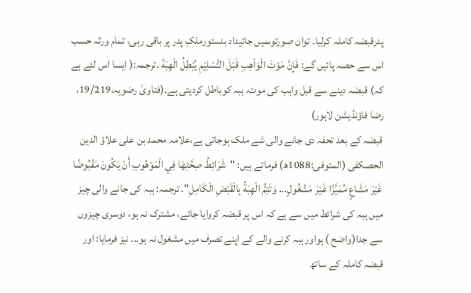پدرقبضہ کاملہ کرلیا۔ توان صورتوںمیں جائیداد بدستورملکِ پدر پر باقی رہی، تمام ورثہ حسب اس سے حصہ پائیں گے: فَإِنَّ مَوْتَ الْوَاْهِبِ قَبْلَ التَّسْلِيْمِ يُبْطِلُ الْهِبَةَ ۔ترجمہ:( ایسا اس لئے ہے کہ) قبضہ دینے سے قبل واہب کی موت، ہبہ کوباطل کردیتی ہے۔(فتاویٰ رضویہ،19/219، رضا فاؤنڈیشن لاہور)
قبضہ کے بعد تحفہ دی جانے والی شے ملک ہوجاتی ہے،علامہ محمد بن علی علاؤ الدین الحصکفی (المتوفی:1088ھ) فرماتے ہیں: "شَرَائِطُ صِحَّتِهَا فِي الْمَوْهُوبِ أَنْ يَكُونَ مَقْبُوضًا غَيْرَ مَشَاعٍ مُمَيَّزًا غَيْرَ مَشْغُولٍ... وَتَتِمُّ الْهِبَةُ بِالْقَبْضِ الْكَامِلِ". ترجمہ: ہبہ کی جانے والی چیز میں ہبہ کی شرائط میں سے ہے کہ اس پر قبضہ کروایا جائے، مشترک نہ ہو، دوسری چیزوں سے جدا(واضح ) ہواور ہبہ کرنے والے کے اپنے تصرف میں مشغول نہ ہو... نیز فرمایا: اور قبضہ کاملہ کے ساتھ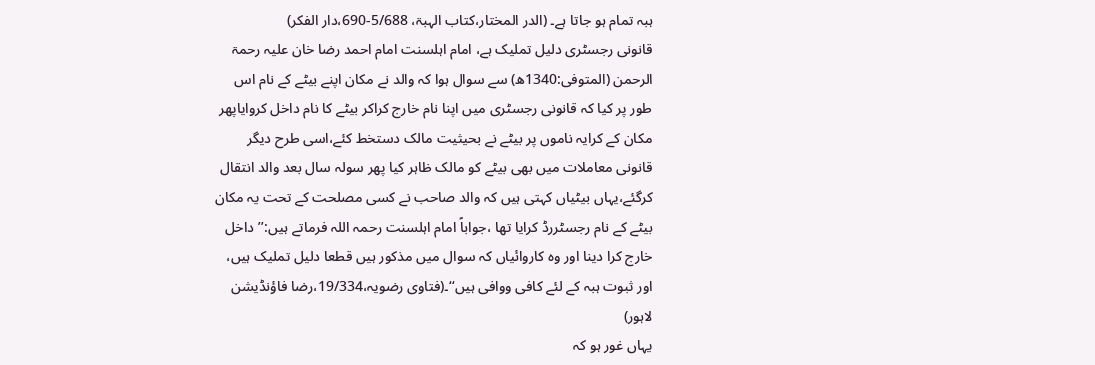ہبہ تمام ہو جاتا ہے۔ (الدر المختار،کتاب الہبۃ، 5/688-690،دار الفکر)
قانونی رجسٹری دلیل تملیک ہے، امام اہلسنت امام احمد رضا خان علیہ رحمۃ الرحمن (المتوفی:1340ھ) سے سوال ہوا کہ والد نے مکان اپنے بیٹے کے نام اس طور پر کیا کہ قانونی رجسٹری میں اپنا نام خارج کراکر بیٹے کا نام داخل کروایاپھر مکان کے کرایہ ناموں پر بیٹے نے بحیثیت مالک دستخط کئے،اسی طرح دیگر قانونی معاملات میں بھی بیٹے کو مالک ظاہر کیا پھر سولہ سال بعد والد انتقال کرگئے،یہاں بیٹیاں کہتی ہیں کہ والد صاحب نے کسی مصلحت کے تحت یہ مکان بیٹے کے نام رجسٹررڈ کرایا تھا ،جواباً امام اہلسنت رحمہ اللہ فرماتے ہیں:’’داخل خارج کرا دینا اور وہ کاروائیاں کہ سوال میں مذکور ہیں قطعا دلیل تملیک ہیں، اور ثبوت ہبہ کے لئے کافی ووافی ہیں‘‘۔(فتاوی رضویہ،19/334،رضا فاؤنڈیشن لاہور)
یہاں غور ہو کہ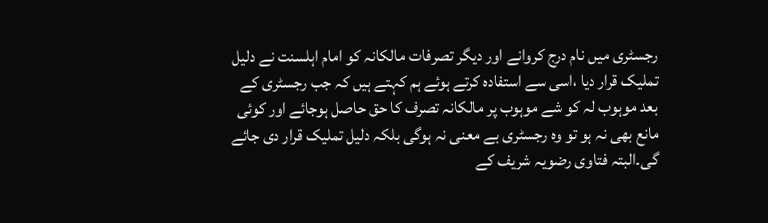رجسٹری میں نام درج کروانے اور دیگر تصرفات مالکانہ کو امام اہلسنت نے دلیل تملیک قرار دیا ،اسی سے استفادہ کرتے ہوئے ہم کہتے ہیں کہ جب رجسٹری کے بعد موہوب لہ کو شے موہوب پر مالکانہ تصرف کا حق حاصل ہوجائے اور کوئی مانع بھی نہ ہو تو وہ رجسٹری بے معنی نہ ہوگی بلکہ دلیل تملیک قرار دی جائے گی۔البتہ فتاوی رضویہ شریف کے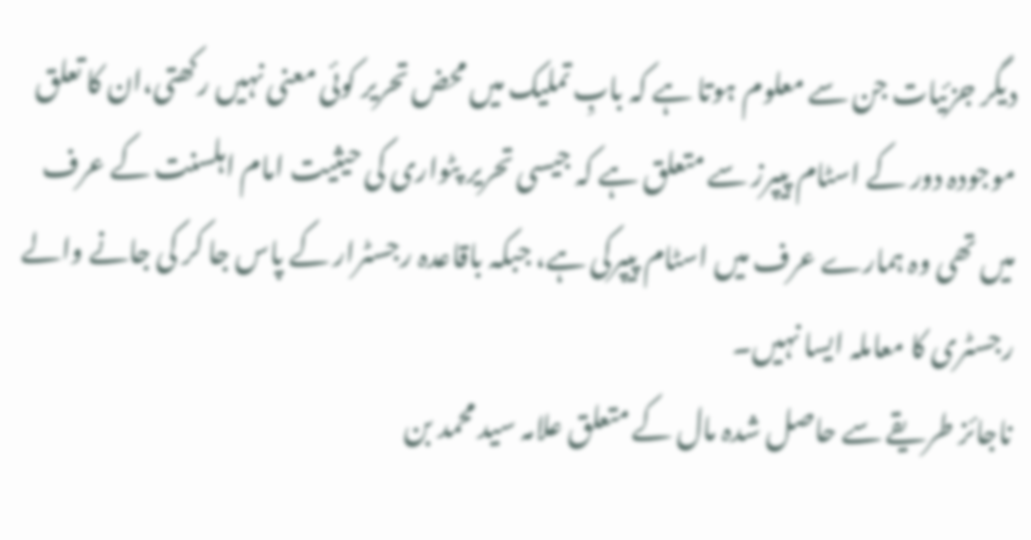دیگر جزئیات جن سے معلوم ہوتا ہے کہ بابِ تملیک میں محض تحریر کوئی معنی نہیں رکھتی،ان کا تعلق موجودہ دور کے اسٹام پیپرز سے متعلق ہے کہ جیسی تحریر پٹواری کی حیثیت امام اہلسنت کے عرف میں تھی وہ ہمارے عرف میں اسٹام پیپرکی ہے، جبکہ باقاعدہ رجسٹرار کے پاس جا کر کی جانے والے رجسٹری کا معاملہ ایسا نہیں۔
ناجائز طریقے سے حاصل شدہ مال کے متعلق علامہ سید محمد بن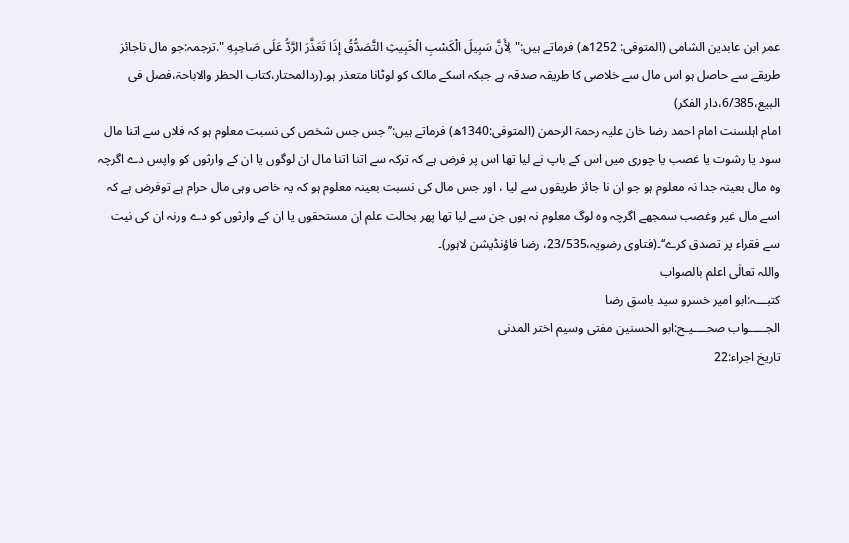عمر ابن عابدین الشامی (المتوفی: 1252ھ) فرماتے ہیں:"لِأَنَّ سَبِيلَ الْكَسْبِ الْخَبِيثِ التَّصَدُّقُ إذَا تَعَذَّرَ الرَّدُّ عَلَى صَاحِبِهِ ".ترجمہ:جو مال ناجائز طریقے سے حاصل ہو اس مال سے خلاصی کا طریقہ صدقہ ہے جبکہ اسکے مالک کو لوٹانا متعذر ہو۔(ردالمحتار،کتاب الحظر والاباحۃ،فصل فی البیع،6/385،دار الفکر)
امام اہلسنت امام احمد رضا خان علیہ رحمۃ الرحمن (المتوفی:1340ھ) فرماتے ہیں:’’جس جس شخص کی نسبت معلوم ہو کہ فلاں سے اتنا مال سود یا رشوت یا غصب یا چوری میں اس کے باپ نے لیا تھا اس پر فرض ہے کہ ترکہ سے اتنا اتنا مال ان لوگوں یا ان کے وارثوں کو واپس دے اگرچہ وہ مال بعینہ جدا نہ معلوم ہو جو ان نا جائز طریقوں سے لیا ، اور جس مال کی نسبت بعینہ معلوم ہو کہ یہ خاص وہی مال حرام ہے توفرض ہے کہ اسے مال غیر وغصب سمجھے اگرچہ وہ لوگ معلوم نہ ہوں جن سے لیا تھا پھر بحالت علم ان مستحقوں یا ان کے وارثوں کو دے ورنہ ان کی نیت سے فقراء پر تصدق کرے‘‘۔(فتاوی رضویہ،23/535، رضا فاؤنڈیشن لاہور)۔
واللہ تعالٰی اعلم بالصواب
کتبـــہ:ابو امیر خسرو سید باسق رضا
الجـــــواب صحــــیـح:ابو الحسنین مفتی وسیم اختر المدنی
تاریخ اجراء:22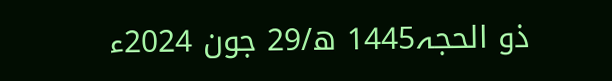ذو الحجہ1445 ھ/29 جون 2024ء